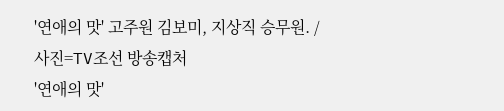'연애의 맛' 고주원 김보미, 지상직 승무원. /사진=TV조선 방송캡처
'연애의 맛'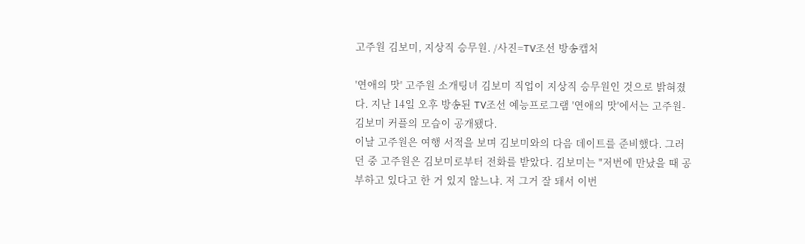고주원 김보미, 지상직 승무원. /사진=TV조선 방송캡처

'연애의 맛' 고주원 소개팅녀 김보미 직업이 지상직 승무원인 것으로 밝혀졌다. 지난 14일 오후 방송된 TV조선 예능프로그램 '연애의 맛'에서는 고주원-김보미 커플의 모습이 공개됐다.
이날 고주원은 여행 서적을 보며 김보미와의 다음 데이트를 준비했다. 그러던 중 고주원은 김보미로부터 전화를 받았다. 김보미는 "저번에 만났을 때 공부하고 있다고 한 거 있지 않느냐. 저 그거 잘 돼서 이번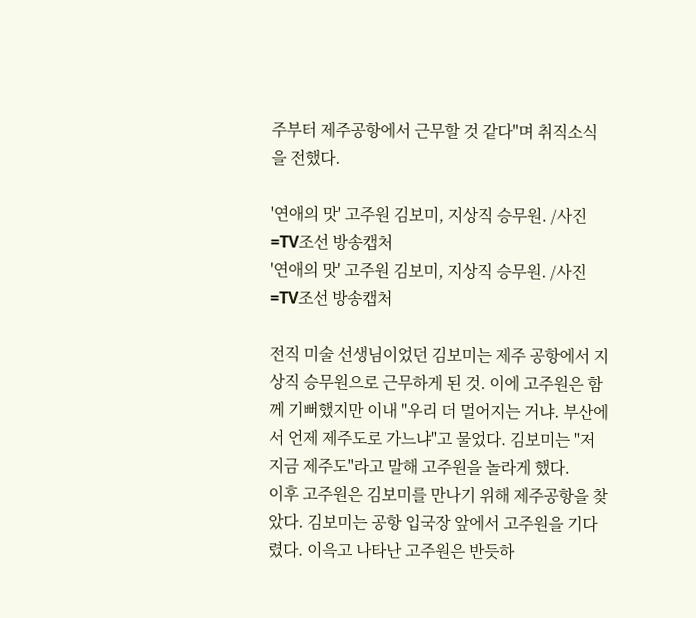주부터 제주공항에서 근무할 것 같다"며 취직소식을 전했다.

'연애의 맛' 고주원 김보미, 지상직 승무원. /사진=TV조선 방송캡처
'연애의 맛' 고주원 김보미, 지상직 승무원. /사진=TV조선 방송캡처

전직 미술 선생님이었던 김보미는 제주 공항에서 지상직 승무원으로 근무하게 된 것. 이에 고주원은 함께 기뻐했지만 이내 "우리 더 멀어지는 거냐. 부산에서 언제 제주도로 가느냐"고 물었다. 김보미는 "저 지금 제주도"라고 말해 고주원을 놀라게 했다.
이후 고주원은 김보미를 만나기 위해 제주공항을 찾았다. 김보미는 공항 입국장 앞에서 고주원을 기다렸다. 이윽고 나타난 고주원은 반듯하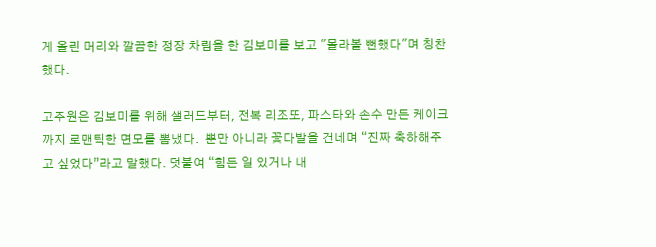게 올린 머리와 깔끔한 정장 차림을 한 김보미를 보고 "몰라볼 뻔했다"며 칭찬했다.

고주원은 김보미를 위해 샐러드부터, 전복 리조또, 파스타와 손수 만든 케이크까지 로맨틱한 면모를 뽐냈다.  뿐만 아니라 꽃다발을 건네며 “진짜 축하해주고 싶었다”라고 말했다. 덧붙여 “힘든 일 있거나 내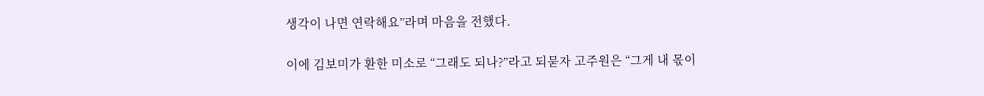생각이 나면 연락해요”라며 마음을 전했다.

이에 김보미가 환한 미소로 “그래도 되나?”라고 되묻자 고주원은 “그게 내 몫이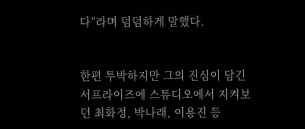다”라며 덤덤하게 말했다.


한편 투박하지만 그의 진심이 담긴 서프라이즈에 스튜디오에서 지켜보던 최화정, 박나래, 이용진 등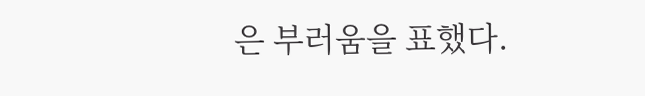은 부러움을 표했다.